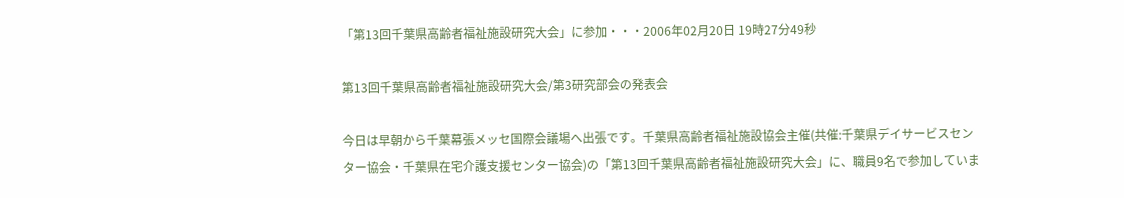「第13回千葉県高齢者福祉施設研究大会」に参加・・・2006年02月20日 19時27分49秒

第13回千葉県高齢者福祉施設研究大会/第3研究部会の発表会

今日は早朝から千葉幕張メッセ国際会議場へ出張です。千葉県高齢者福祉施設協会主催(共催:千葉県デイサービスセンター協会・千葉県在宅介護支援センター協会)の「第13回千葉県高齢者福祉施設研究大会」に、職員9名で参加していま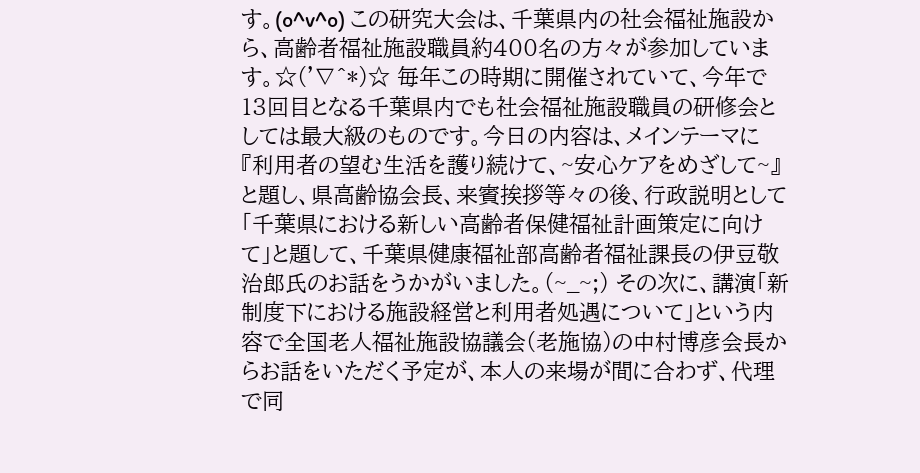す。(o^v^o) この研究大会は、千葉県内の社会福祉施設から、高齢者福祉施設職員約400名の方々が参加しています。☆('∇^*)☆ 毎年この時期に開催されていて、今年で13回目となる千葉県内でも社会福祉施設職員の研修会としては最大級のものです。今日の内容は、メインテーマに『利用者の望む生活を護り続けて、~安心ケアをめざして~』と題し、県高齢協会長、来賓挨拶等々の後、行政説明として「千葉県における新しい高齢者保健福祉計画策定に向けて」と題して、千葉県健康福祉部高齢者福祉課長の伊豆敬治郎氏のお話をうかがいました。(~_~;) その次に、講演「新制度下における施設経営と利用者処遇について」という内容で全国老人福祉施設協議会(老施協)の中村博彦会長からお話をいただく予定が、本人の来場が間に合わず、代理で同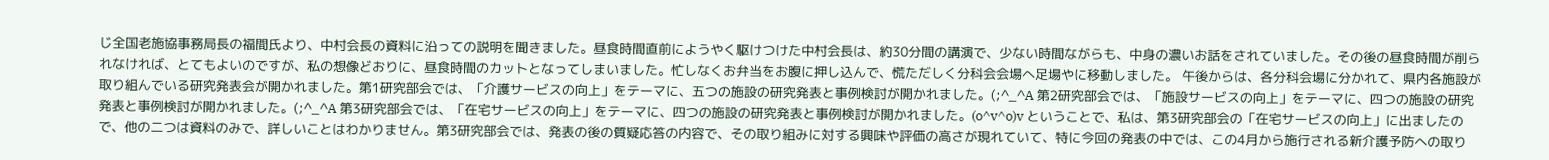じ全国老施協事務局長の福間氏より、中村会長の資料に沿っての説明を聞きました。昼食時間直前にようやく駆けつけた中村会長は、約30分間の講演で、少ない時間ながらも、中身の濃いお話をされていました。その後の昼食時間が削られなければ、とてもよいのですが、私の想像どおりに、昼食時間のカットとなってしまいました。忙しなくお弁当をお腹に押し込んで、慌ただしく分科会会場へ足場やに移動しました。 午後からは、各分科会場に分かれて、県内各施設が取り組んでいる研究発表会が開かれました。第1研究部会では、「介護サービスの向上」をテーマに、五つの施設の研究発表と事例検討が開かれました。(;^_^A 第2研究部会では、「施設サービスの向上」をテーマに、四つの施設の研究発表と事例検討が開かれました。(;^_^A 第3研究部会では、「在宅サービスの向上」をテーマに、四つの施設の研究発表と事例検討が開かれました。(o^v^o)v ということで、私は、第3研究部会の「在宅サービスの向上」に出ましたので、他の二つは資料のみで、詳しいことはわかりません。第3研究部会では、発表の後の質疑応答の内容で、その取り組みに対する興味や評価の高さが現れていて、特に今回の発表の中では、この4月から施行される新介護予防への取り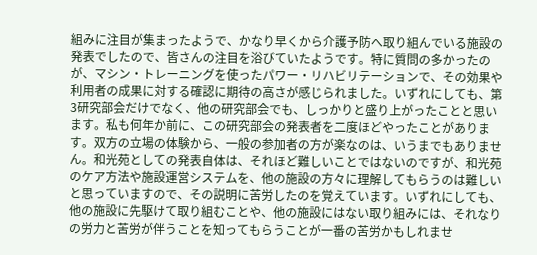組みに注目が集まったようで、かなり早くから介護予防へ取り組んでいる施設の発表でしたので、皆さんの注目を浴びていたようです。特に質問の多かったのが、マシン・トレーニングを使ったパワー・リハビリテーションで、その効果や利用者の成果に対する確認に期待の高さが感じられました。いずれにしても、第3研究部会だけでなく、他の研究部会でも、しっかりと盛り上がったことと思います。私も何年か前に、この研究部会の発表者を二度ほどやったことがあります。双方の立場の体験から、一般の参加者の方が楽なのは、いうまでもありません。和光苑としての発表自体は、それほど難しいことではないのですが、和光苑のケア方法や施設運営システムを、他の施設の方々に理解してもらうのは難しいと思っていますので、その説明に苦労したのを覚えています。いずれにしても、他の施設に先駆けて取り組むことや、他の施設にはない取り組みには、それなりの労力と苦労が伴うことを知ってもらうことが一番の苦労かもしれませ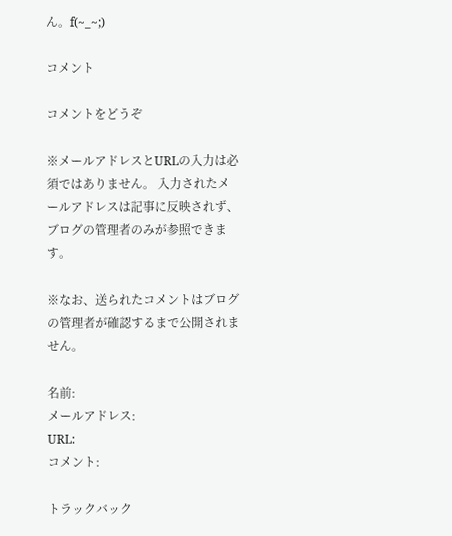ん。f(~_~;)

コメント

コメントをどうぞ

※メールアドレスとURLの入力は必須ではありません。 入力されたメールアドレスは記事に反映されず、ブログの管理者のみが参照できます。

※なお、送られたコメントはブログの管理者が確認するまで公開されません。

名前:
メールアドレス:
URL:
コメント:

トラックバック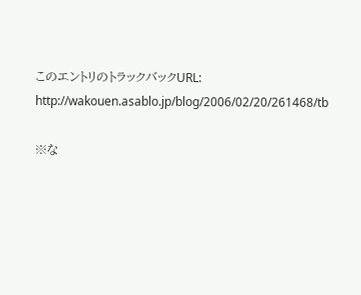このエントリのトラックバックURL: http://wakouen.asablo.jp/blog/2006/02/20/261468/tb

※な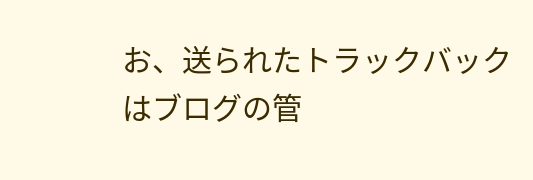お、送られたトラックバックはブログの管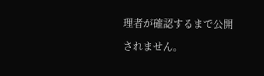理者が確認するまで公開されません。